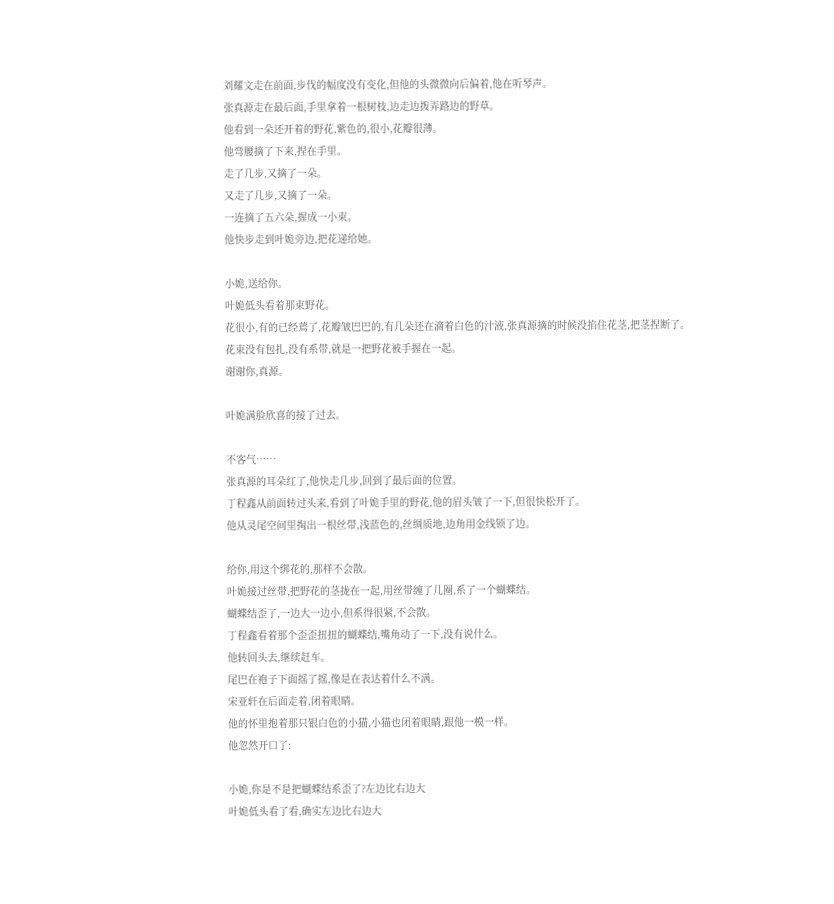刘耀文走在前面,步伐的幅度没有变化,但他的头微微向后偏着,他在听琴声。
张真源走在最后面,手里拿着一根树枝,边走边拨弄路边的野草。
他看到一朵还开着的野花,紫色的,很小,花瓣很薄。
他弯腰摘了下来,捏在手里。
走了几步,又摘了一朵。
又走了几步,又摘了一朵。
一连摘了五六朵,握成一小束。
他快步走到叶姽旁边,把花递给她。

小姽,送给你。
叶姽低头看着那束野花。
花很小,有的已经蔫了,花瓣皱巴巴的,有几朵还在滴着白色的汁液,张真源摘的时候没掐住花茎,把茎捏断了。
花束没有包扎,没有系带,就是一把野花被手握在一起。
谢谢你,真源。

叶姽满脸欣喜的接了过去。

不客气……
张真源的耳朵红了,他快走几步,回到了最后面的位置。
丁程鑫从前面转过头来,看到了叶姽手里的野花,他的眉头皱了一下,但很快松开了。
他从灵尾空间里掏出一根丝带,浅蓝色的,丝绸质地,边角用金线锁了边。

给你,用这个绑花的,那样不会散。
叶姽接过丝带,把野花的茎拢在一起,用丝带缠了几圈,系了一个蝴蝶结。
蝴蝶结歪了,一边大一边小,但系得很紧,不会散。
丁程鑫看着那个歪歪扭扭的蝴蝶结,嘴角动了一下,没有说什么。
他转回头去,继续赶车。
尾巴在袍子下面摇了摇,像是在表达着什么不满。
宋亚轩在后面走着,闭着眼睛。
他的怀里抱着那只银白色的小猫,小猫也闭着眼睛,跟他一模一样。
他忽然开口了:

小姽,你是不是把蝴蝶结系歪了?左边比右边大
叶姽低头看了看,确实左边比右边大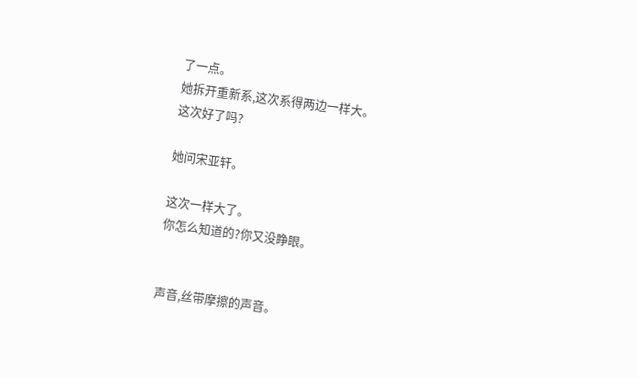了一点。
她拆开重新系,这次系得两边一样大。
这次好了吗?

她问宋亚轩。

这次一样大了。
你怎么知道的?你又没睁眼。


声音,丝带摩擦的声音。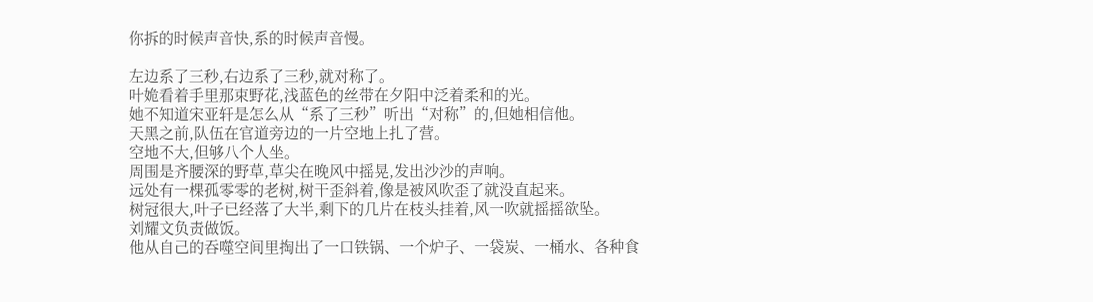你拆的时候声音快,系的时候声音慢。

左边系了三秒,右边系了三秒,就对称了。
叶姽看着手里那束野花,浅蓝色的丝带在夕阳中泛着柔和的光。
她不知道宋亚轩是怎么从“系了三秒”听出“对称”的,但她相信他。
天黑之前,队伍在官道旁边的一片空地上扎了营。
空地不大,但够八个人坐。
周围是齐腰深的野草,草尖在晚风中摇晃,发出沙沙的声响。
远处有一棵孤零零的老树,树干歪斜着,像是被风吹歪了就没直起来。
树冠很大,叶子已经落了大半,剩下的几片在枝头挂着,风一吹就摇摇欲坠。
刘耀文负责做饭。
他从自己的吞噬空间里掏出了一口铁锅、一个炉子、一袋炭、一桶水、各种食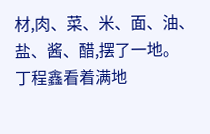材,肉、菜、米、面、油、盐、酱、醋,摆了一地。
丁程鑫看着满地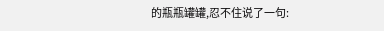的瓶瓶罐罐,忍不住说了一句: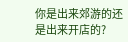你是出来郊游的还是出来开店的?